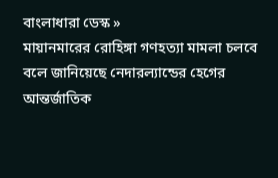বাংলাধারা ডেস্ক »
মায়ানমারের রোহিঙ্গা গণহত্যা মামলা চলবে বলে জানিয়েছে নেদারল্যান্ডের হেগের আন্তর্জাতিক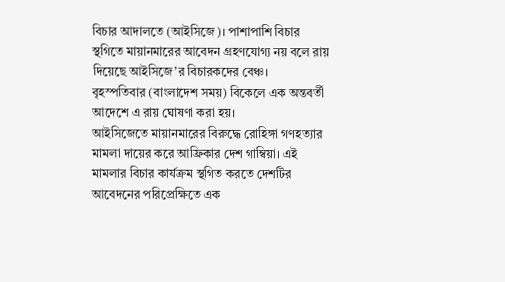বিচার আদালতে (আইসিজে)। পাশাপাশি বিচার স্থগিতে মায়ানমারের আবেদন গ্রহণযোগ্য নয় বলে রায় দিয়েছে আইসিজে’র বিচারকদের বেঞ্চ।
বৃহস্পতিবার (বাংলাদেশ সময়) বিকেলে এক অন্তবর্তী আদেশে এ রায় ঘোষণা করা হয়।
আইসিজেতে মায়ানমারের বিরুদ্ধে রোহিঙ্গা গণহত্যার মামলা দায়ের করে আফ্রিকার দেশ গাম্বিয়া। এই মামলার বিচার কার্যক্রম স্থগিত করতে দেশটির আবেদনের পরিপ্রেক্ষিতে এক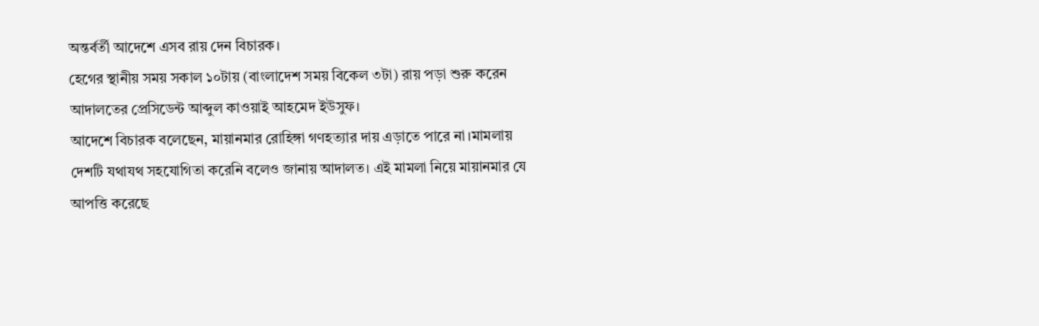অন্তর্বর্তী আদেশে এসব রায় দেন বিচারক।
হেগের স্থানীয় সময় সকাল ১০টায় (বাংলাদেশ সময় বিকেল ৩টা) রায় পড়া শুরু করেন আদালতের প্রেসিডেন্ট আব্দুল কাওয়াই আহমেদ ইউসুফ।
আদেশে বিচারক বলেছেন, মায়ানমার রোহিঙ্গা গণহত্যার দায় এড়াতে পারে না।মামলায় দেশটি যথাযথ সহযোগিতা করেনি বলেও জানায় আদালত। এই মামলা নিয়ে মায়ানমার যে আপত্তি করেছে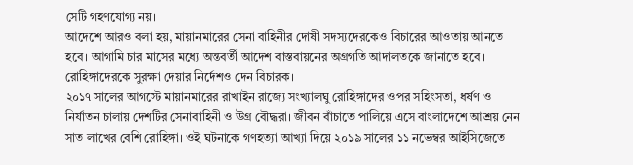সেটি গহণযোগ্য নয়।
আদেশে আরও বলা হয়, মায়ানমারের সেনা বাহিনীর দোষী সদস্যদেরকেও বিচারের আওতায় আনতে হবে। আগামি চার মাসের মধ্যে অন্তবর্তী আদেশ বাস্তবায়নের অগ্রগতি আদালতকে জানাতে হবে। রোহিঙ্গাদেরকে সুরক্ষা দেয়ার নির্দেশও দেন বিচারক।
২০১৭ সালের আগস্টে মায়ানমারের রাখাইন রাজ্যে সংখ্যালঘু রোহিঙ্গাদের ওপর সহিংসতা, ধর্ষণ ও নির্যাতন চালায় দেশটির সেনাবাহিনী ও উগ্র বৌদ্ধরা। জীবন বাঁচাতে পালিয়ে এসে বাংলাদেশে আশ্রয় নেন সাত লাখের বেশি রোহিঙ্গা। ওই ঘটনাকে গণহত্যা আখ্যা দিয়ে ২০১৯ সালের ১১ নভেম্বর আইসিজেতে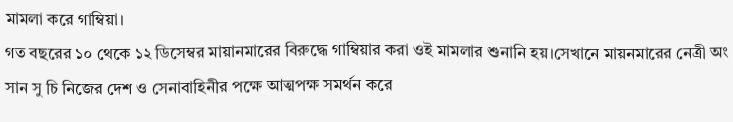মামলা করে গাম্বিয়া।
গত বছরের ১০ থেকে ১২ ডিসেম্বর মায়ানমারের বিরুদ্ধে গাম্বিয়ার করা ওই মামলার শুনানি হয়।সেখানে মায়নমারের নেত্রী অং সান সু চি নিজের দেশ ও সেনাবাহিনীর পক্ষে আত্মপক্ষ সমর্থন করে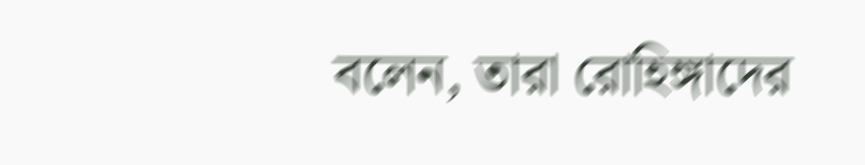বলেন, তারা রোহিঙ্গাদের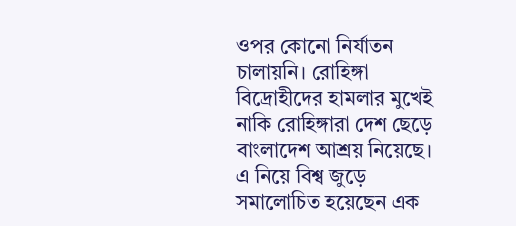ওপর কোনো নির্যাতন চালায়নি। রোহিঙ্গা বিদ্রোহীদের হামলার মুখেই নাকি রোহিঙ্গারা দেশ ছেড়ে বাংলাদেশ আশ্রয় নিয়েছে। এ নিয়ে বিশ্ব জুড়ে সমালোচিত হয়েছেন এক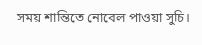সময় শান্তিতে নোবেল পাওয়া সুচি।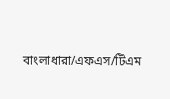বাংলাধারা/এফএস/টিএম